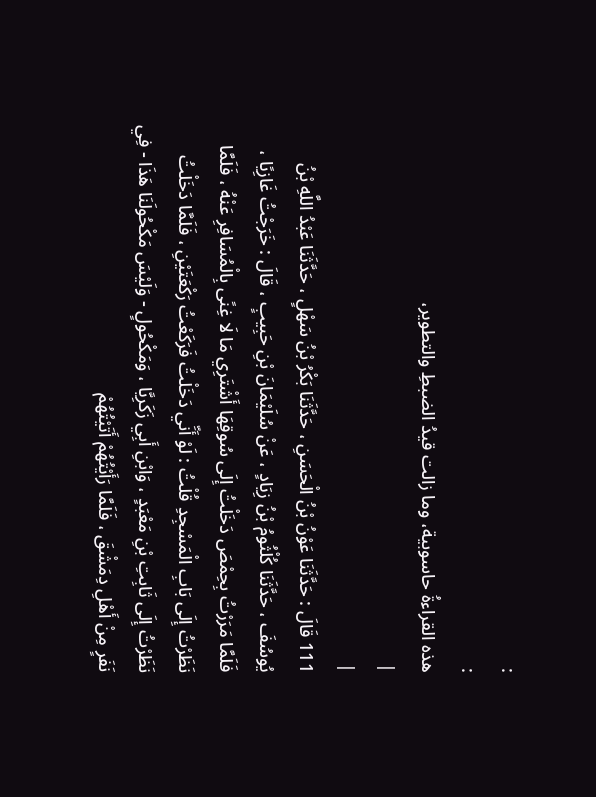:
:
هذه القراءةُ حاسوبية، وما زالت قيدُ الضبطِ والتطوير،
|
|
111 قَالَ : حَدَّثَنَا عَوْنُ بْنُ الْحَسَنِ ، حَدَّثَنَا بَكْرُ بْنُ سَهْلٍ ، حَدَّثَنَا عَبْدُ اللَّهِ بْنُ يُوسُفَ ، حَدَّثَنَا كُلْثُومُ بْنُ زِيَادٍ ، عَنْ سُلَيْمَانَ بْنِ حَبِيبٍ ، قَالَ : خَرَجْتُ غَازِيًا ، فَلَمَّا مَرَرْتُ بِحِمْصَ دَخَلْتُ إِلَى سُوقِهَا أَشْتَرِي مَا لَا غِنًى بِالْمُسَافِرِ عَنْهُ ، فَلَمَّا نَظَرْتُ إِلَى بَابِ الْمَسْجِدِ قُلْتُ : لَوْ أَنِّي دَخَلْتُ فَرَكَعْتُ رَكْعَتَيْنِ ، فَلَمَّا دَخَلْتُ نَظَرْتُ إِلَى ثَابِتِ بْنِ مَعْبَدٍ ، وَابْنِ أَبِي زَكَرِيَّا ، وَمَكْحُولٍ - وَلَيْسَ مَكْحُولَنَا هَذَا - فِي نَفَرٍ مِنْ أَهْلِ دِمَشْقَ ، فَلَمَّا رَأَيْتُهُمْ أَتَيْتُهُمْ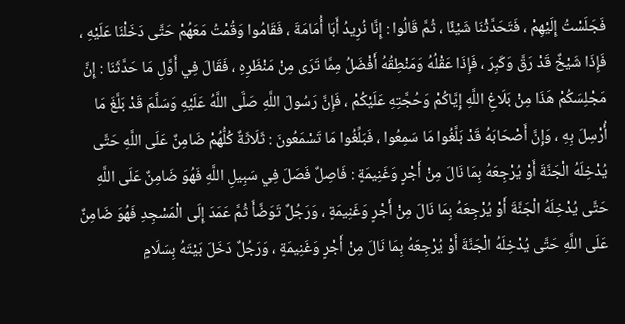فَجَلَسْتُ إِلَيْهِمْ ، فَتَحَدَّثْنَا شَيْئًا ، ثُمَّ قَالُوا : إِنَّا نُرِيدُ أَبَا أُمَامَةَ ، فَقَامُوا وَقُمْتُ مَعَهُمْ حَتَّى دَخَلْنَا عَلَيْهِ ، فَإِذَا شَيْخٌ قَدْ رَقَّ وَكَبِرَ ، فَإِذَا عَقْلُهُ وَمَنْطِقُهُ أَفْضَلُ مِمَّا تَرَى مِنْ مَنْظَرِهِ ، فَقَالَ فِي أَوَّلِ مَا حَدَّثَنَا : إِنَّ مَجْلِسَكُمْ هَذَا مِنْ بَلَاغِ اللَّهِ إِيَّاكُمْ وَحُجَّتِهِ عَلَيْكُمْ ، فَإِنَّ رَسُولَ اللَّهِ صَلَّى اللَّهُ عَلَيْهِ وَسَلَّمَ قَدْ بَلَّغَ مَا أُرْسِلَ بِهِ ، وَإِنَّ أَصْحَابَهُ قَدْ بَلَّغُوا مَا سَمِعُوا ، فَبَلِّغُوا مَا تَسْمَعُونَ : ثَلَاثَةٌ كُلُّهُمْ ضَامِنٌ عَلَى اللَّهِ حَتَّى يُدْخِلَهُ الْجَنَّةَ أَوْ يُرْجِعَهُ بِمَا نَالَ مِنْ أَجْرٍ وَغَنِيمَةٍ : فَاصِلٌ فَصَلَ فِي سَبِيلِ اللَّهِ فَهُوَ ضَامِنٌ عَلَى اللَّهِ حَتَّى يُدْخِلَهُ الْجَنَّةَ أَوْ يُرْجِعَهُ بِمَا نَالَ مِنْ أَجْرٍ وَغَنِيمَةٍ ، وَرَجُلٌ تَوَضَّأَ ثُمَّ عَمَدَ إِلَى الْمَسْجِدِ فَهُوَ ضَامِنٌ عَلَى اللَّهِ حَتَّى يُدْخِلَهُ الْجَنَّةَ أَوْ يُرْجِعَهُ بِمَا نَالَ مِنْ أَجْرٍ وَغَنِيمَةٍ ، وَرَجُلٌ دَخَلَ بَيْتَهُ بِسَلَامٍ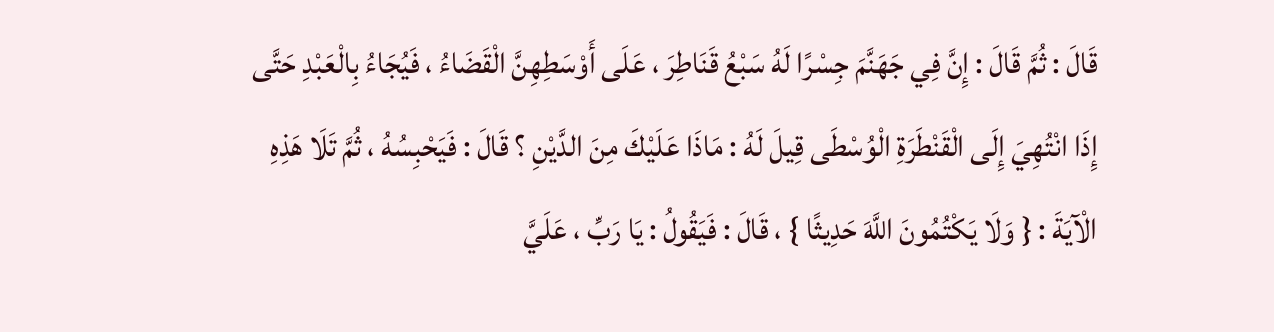قَالَ : ثُمَّ قَالَ : إِنَّ فِي جَهَنَّمَ جِسْرًا لَهُ سَبْعُ قَنَاطِرَ ، عَلَى أَوْسَطِهِنَّ الْقَضَاءُ ، فَيُجَاءُ بِالْعَبْدِ حَتَّى إِذَا انْتُهِيَ إِلَى الْقَنْطَرَةِ الْوُسْطَى قِيلَ لَهُ : مَاذَا عَلَيْكَ مِنَ الدَّيْنِ ؟ قَالَ : فَيَحْبِسُهُ ، ثُمَّ تَلَا هَذِهِ الْآيَةَ : { وَلَا يَكْتُمُونَ اللَّهَ حَدِيثًا } ، قَالَ : فَيَقُولُ : يَا رَبِّ ، عَلَيَّ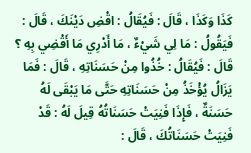كَذَا وَكَذَا ، قَالَ : فَيُقَالُ : اقْضِ دَيْنَكَ ، قَالَ : فَيَقُولُ : مَا لِي شَيْءٌ ، مَا أَدْرِي مَا أَقْضِي بِهِ ؟ قَالَ : فَيُقَالُ : خُذُوا مِنْ حَسَنَاتِهِ ، قَالَ : فَمَا يَزَالُ يُؤْخَذُ مِنْ حَسَنَاتِهِ حَتَّى مَا يَبْقَى لَهُ حَسَنَةٌ ، فَإِذَا فَنِيَتْ حَسَنَاتُهُ قِيلَ لَهُ : قَدْ فَنِيَتْ حَسَنَاتُكَ ، قَالَ :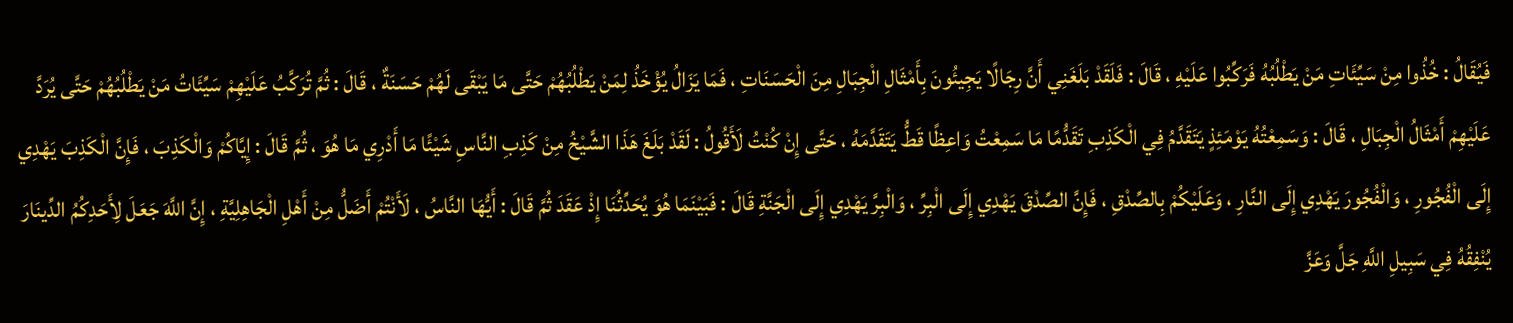فَيُقَالُ : خُذُوا مِنْ سَيِّئَاتِ مَنْ يَطْلُبُهُ فَرَكِّبُوا عَلَيْهِ ، قَالَ : فَلَقَدْ بَلَغَنِي أَنَّ رِجَالًا يَجِيئُونَ بِأَمْثَالِ الْجِبَالِ مِنَ الْحَسَنَاتِ ، فَمَا يَزَالُ يُؤْخَذُ لِمَنْ يَطْلُبُهُمْ حَتَّى مَا يَبْقَى لَهُمْ حَسَنَةٌ ، قَالَ : ثُمَّ تُرَكَّبُ عَلَيْهِمْ سَيِّئَاتُ مَنْ يَطْلُبُهُمْ حَتَّى يُرَدَّ عَلَيْهِمْ أَمْثَالُ الْجِبَالِ ، قَالَ : وَسَمِعْتُهُ يَوْمَئِذٍ يَتَقَدَّمُ فِي الْكَذِبِ تَقَدُّمًا مَا سَمِعْتُ وَاعِظًا قَطُّ يَتَقَدَّمَهُ ، حَتَّى إِنْ كُنْتُ لَأَقُولُ : لَقَدْ بَلَغَ هَذَا الشَّيْخُ مِنْ كَذِبِ النَّاسِ شَيْئًا مَا أَدْرِي مَا هُوَ ، ثُمَّ قَالَ : إِيَّاكُمْ وَالْكَذِبَ ، فَإِنَّ الْكَذِبَ يَهْدِي إِلَى الْفُجُورِ ، وَالْفُجُورَ يَهْدِي إِلَى النَّارِ ، وَعَلَيْكُمْ بِالصِّدْقِ ، فَإِنَّ الصِّدْقَ يَهْدِي إِلَى الْبِرِّ ، وَالْبِرَّ يَهْدِي إِلَى الْجَنَّةِ قَالَ : فَبَيْنَمَا هُوَ يُحَدِّثُنَا إِذْ عَقَدَ ثُمَّ قَالَ : أَيُّهَا النَّاسُ ، لَأَنْتُمْ أَضَلُّ مِنْ أَهْلِ الْجَاهِلِيَّةِ ، إِنَّ اللَّهَ جَعَلَ لِأَحَدِكُمُ الدِّينَارَ يُنْفِقُهُ فِي سَبِيلِ اللَّهِ جَلَّ وَعَزَّ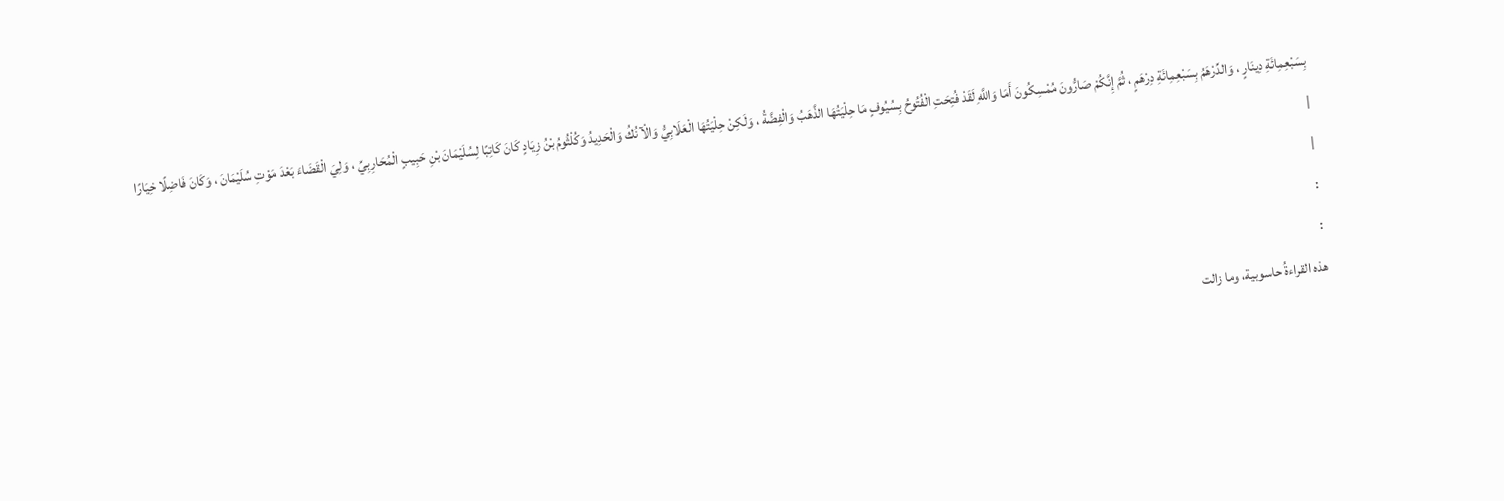بِسَبْعِمِائَةِ دِينَارٍ ، وَالدِّرْهَمُ بِسَبْعِمِائَةِ دِرْهَمٍ ، ثُمَّ إِنَّكُمْ صَارُّونَ مُمْسِكُونَ أَمَا وَاللَّهِ لَقَدْ فُتِحَتِ الْفُتُوحُ بِسُيُوفٍ مَا حِلْيَتُهَا الذَّهَبُ وَالْفِضَّةُ ، وَلَكِنْ حِلْيَتُهَا الْعَلَابِيُّ وَالْآنُكُ وَالْحَدِيدُ وَكُلْثُومُ بْنُ زِيَادٍ كَانَ كَاتِبًا لِسُلَيْمَانَ بْنِ حَبِيبٍ الْمُحَارِبِيِّ ، وَلِيَ الْقَضَاءَ بَعْدَ مَوْتِ سُلَيْمَانَ ، وَكَانَ فَاضِلًا خِيَارًا
|
|
:
:
هذه القراءةُ حاسوبية، وما زالت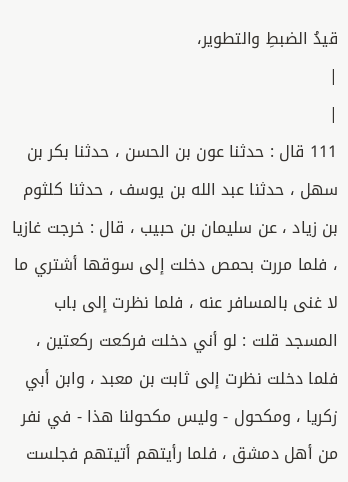قيدُ الضبطِ والتطوير،
|
|
111 قال : حدثنا عون بن الحسن ، حدثنا بكر بن سهل ، حدثنا عبد الله بن يوسف ، حدثنا كلثوم بن زياد ، عن سليمان بن حبيب ، قال : خرجت غازيا ، فلما مررت بحمص دخلت إلى سوقها أشتري ما لا غنى بالمسافر عنه ، فلما نظرت إلى باب المسجد قلت : لو أني دخلت فركعت ركعتين ، فلما دخلت نظرت إلى ثابت بن معبد ، وابن أبي زكريا ، ومكحول - وليس مكحولنا هذا - في نفر من أهل دمشق ، فلما رأيتهم أتيتهم فجلست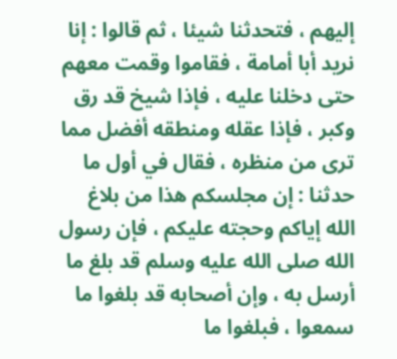إليهم ، فتحدثنا شيئا ، ثم قالوا : إنا نريد أبا أمامة ، فقاموا وقمت معهم حتى دخلنا عليه ، فإذا شيخ قد رق وكبر ، فإذا عقله ومنطقه أفضل مما ترى من منظره ، فقال في أول ما حدثنا : إن مجلسكم هذا من بلاغ الله إياكم وحجته عليكم ، فإن رسول الله صلى الله عليه وسلم قد بلغ ما أرسل به ، وإن أصحابه قد بلغوا ما سمعوا ، فبلغوا ما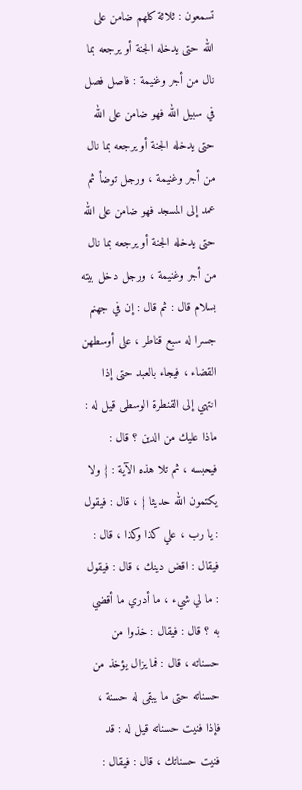تسمعون : ثلاثة كلهم ضامن على الله حتى يدخله الجنة أو يرجعه بما نال من أجر وغنيمة : فاصل فصل في سبيل الله فهو ضامن على الله حتى يدخله الجنة أو يرجعه بما نال من أجر وغنيمة ، ورجل توضأ ثم عمد إلى المسجد فهو ضامن على الله حتى يدخله الجنة أو يرجعه بما نال من أجر وغنيمة ، ورجل دخل بيته بسلام قال : ثم قال : إن في جهنم جسرا له سبع قناطر ، على أوسطهن القضاء ، فيجاء بالعبد حتى إذا انتهي إلى القنطرة الوسطى قيل له : ماذا عليك من الدين ؟ قال : فيحبسه ، ثم تلا هذه الآية : { ولا يكتمون الله حديثا } ، قال : فيقول : يا رب ، علي كذا وكذا ، قال : فيقال : اقض دينك ، قال : فيقول : ما لي شيء ، ما أدري ما أقضي به ؟ قال : فيقال : خذوا من حسناته ، قال : فما يزال يؤخذ من حسناته حتى ما يبقى له حسنة ، فإذا فنيت حسناته قيل له : قد فنيت حسناتك ، قال : فيقال :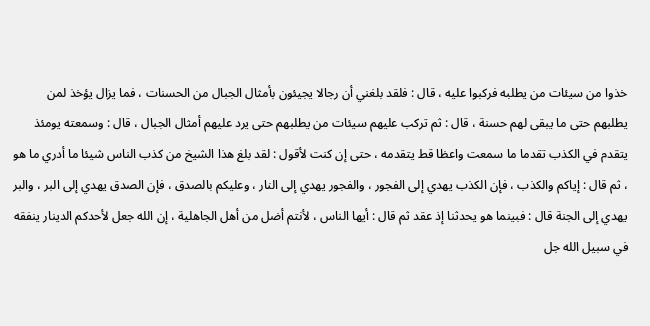خذوا من سيئات من يطلبه فركبوا عليه ، قال : فلقد بلغني أن رجالا يجيئون بأمثال الجبال من الحسنات ، فما يزال يؤخذ لمن يطلبهم حتى ما يبقى لهم حسنة ، قال : ثم تركب عليهم سيئات من يطلبهم حتى يرد عليهم أمثال الجبال ، قال : وسمعته يومئذ يتقدم في الكذب تقدما ما سمعت واعظا قط يتقدمه ، حتى إن كنت لأقول : لقد بلغ هذا الشيخ من كذب الناس شيئا ما أدري ما هو ، ثم قال : إياكم والكذب ، فإن الكذب يهدي إلى الفجور ، والفجور يهدي إلى النار ، وعليكم بالصدق ، فإن الصدق يهدي إلى البر ، والبر يهدي إلى الجنة قال : فبينما هو يحدثنا إذ عقد ثم قال : أيها الناس ، لأنتم أضل من أهل الجاهلية ، إن الله جعل لأحدكم الدينار ينفقه في سبيل الله جل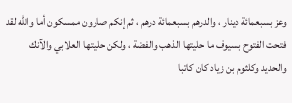وعز بسبعمائة دينار ، والدرهم بسبعمائة درهم ، ثم إنكم صارون ممسكون أما والله لقد فتحت الفتوح بسيوف ما حليتها الذهب والفضة ، ولكن حليتها العلابي والآنك والحديد وكلثوم بن زياد كان كاتبا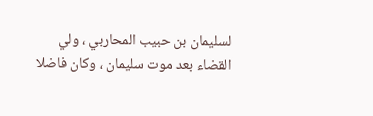لسليمان بن حبيب المحاربي ، ولي القضاء بعد موت سليمان ، وكان فاضلا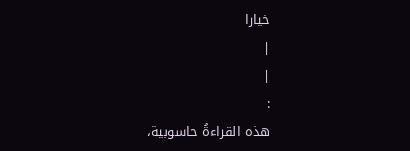خيارا
|
|
:
هذه القراءةُ حاسوبية،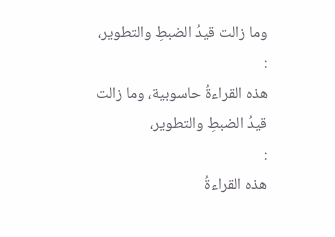وما زالت قيدُ الضبطِ والتطوير،
:
هذه القراءةُ حاسوبية، وما زالت قيدُ الضبطِ والتطوير،
:
هذه القراءةُ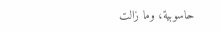حاسوبية، وما زالت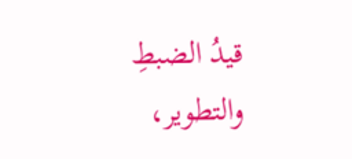قيدُ الضبطِ والتطوير،